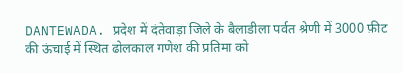DANTEWADA. प्रदेश में दंतेवाड़ा जिले के बैलाडीला पर्वत श्रेणी में 3000 फ़ीट की ऊंचाई में स्थित ढोलकाल गणेश की प्रतिमा को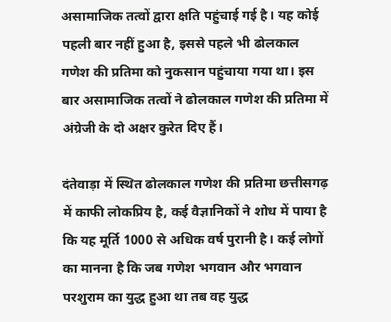असामाजिक तत्वों द्वारा क्षति पहुंचाई गई है। यह कोई पहली बार नहीं हुआ है, इससे पहले भी ढोलकाल गणेश की प्रतिमा को नुकसान पहुंचाया गया था। इस बार असामाजिक तत्वों ने ढोलकाल गणेश की प्रतिमा में अंग्रेजी के दो अक्षर कुरेत दिए हैं।

दंतेवाड़ा में स्थित ढोलकाल गणेश की प्रतिमा छत्तीसगढ़ में काफी लोकप्रिय है, कई वैज्ञानिकों ने शोध में पाया है कि यह मूर्ति 1000 से अधिक वर्ष पुरानी है। कई लोगों का मानना है कि जब गणेश भगवान और भगवान परशुराम का युद्ध हुआ था तब वह युद्ध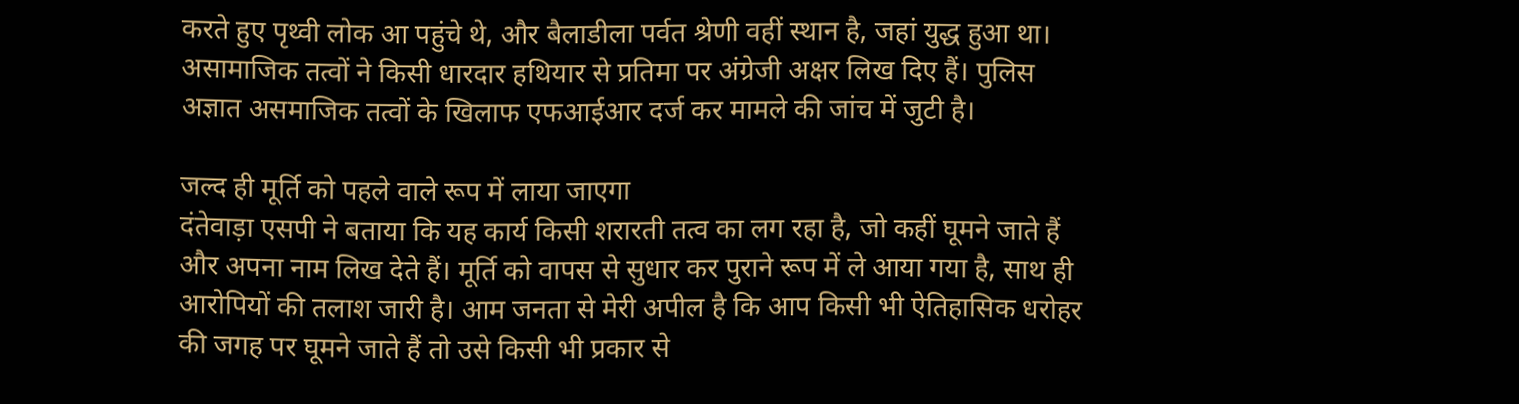करते हुए पृथ्वी लोक आ पहुंचे थे, और बैलाडीला पर्वत श्रेणी वहीं स्थान है, जहां युद्ध हुआ था। असामाजिक तत्वों ने किसी धारदार हथियार से प्रतिमा पर अंग्रेजी अक्षर लिख दिए हैं। पुलिस अज्ञात असमाजिक तत्वों के खिलाफ एफआईआर दर्ज कर मामले की जांच में जुटी है।

जल्द ही मूर्ति को पहले वाले रूप में लाया जाएगा
दंतेवाड़ा एसपी ने बताया कि यह कार्य किसी शरारती तत्व का लग रहा है, जो कहीं घूमने जाते हैं और अपना नाम लिख देते हैं। मूर्ति को वापस से सुधार कर पुराने रूप में ले आया गया है, साथ ही आरोपियों की तलाश जारी है। आम जनता से मेरी अपील है कि आप किसी भी ऐतिहासिक धरोहर की जगह पर घूमने जाते हैं तो उसे किसी भी प्रकार से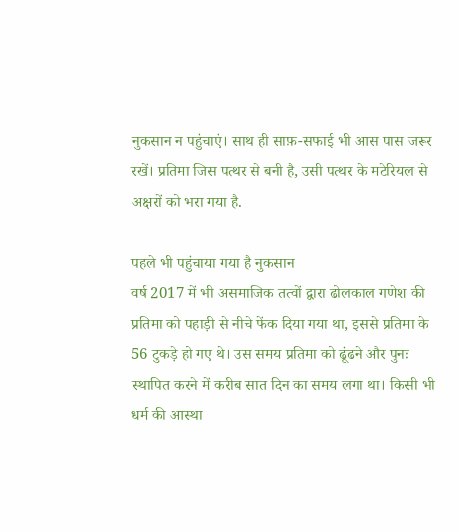नुकसान न पहुंचाएं। साथ ही साफ़-सफाई भी आस पास जरूर रखें। प्रतिमा जिस पत्थर से बनी है, उसी पत्थर के मटेरियल से अक्षरों को भरा गया है.

पहले भी पहुंचाया गया है नुकसान
वर्ष 2017 में भी असमाजिक तत्वों द्वारा ढोलकाल गणेश की प्रतिमा को पहाड़ी से नीचे फेंक दिया गया था, इससे प्रतिमा के 56 टुकड़े हो गए थे। उस समय प्रतिमा को ढूंढने और पुनः स्थापित करने में करीब सात दिन का समय लगा था। किसी भी धर्म की आस्था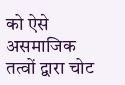को ऐसे असमाजिक तत्वों द्वारा चोट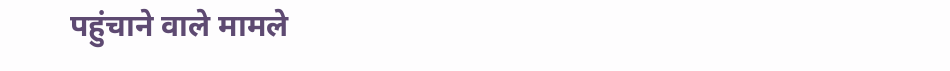पहुंचाने वाले मामले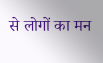से लोगों का मन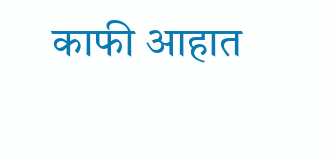काफी आहात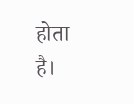होता है।